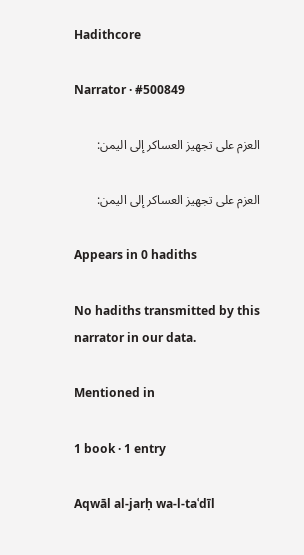Hadithcore

Narrator · #500849

العزم على تجهيز العساكر إلى اليمن:

العزم على تجهيز العساكر إلى اليمن:

Appears in 0 hadiths

No hadiths transmitted by this narrator in our data.

Mentioned in

1 book · 1 entry

Aqwāl al-jarḥ wa-l-taʿdīl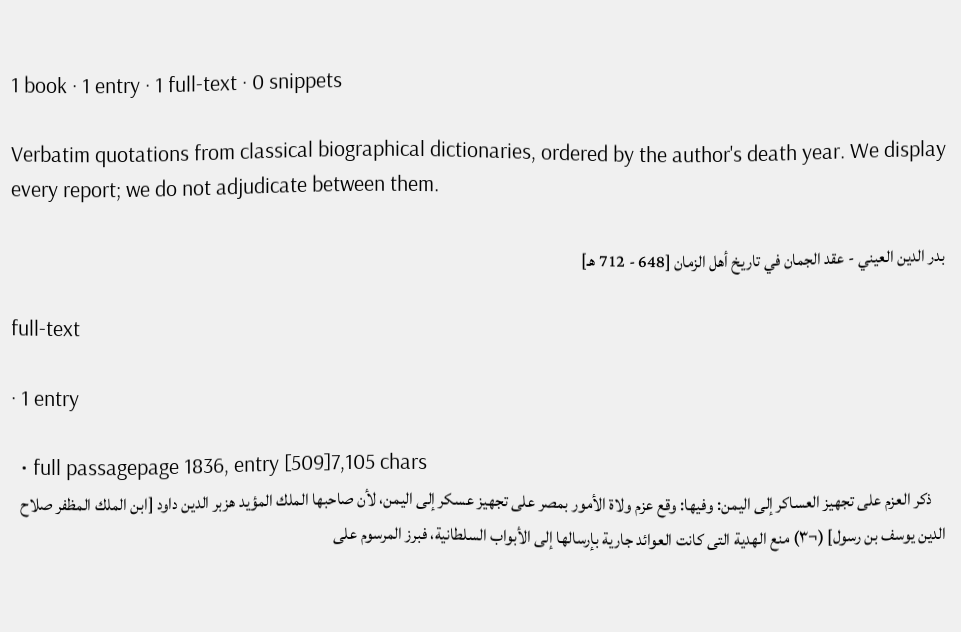1 book · 1 entry · 1 full-text · 0 snippets

Verbatim quotations from classical biographical dictionaries, ordered by the author's death year. We display every report; we do not adjudicate between them.

بدر الدين العيني - عقد الجمان في تاريخ أهل الزمان [648 - 712 هـ]

full-text

· 1 entry

  • full passagepage 1836, entry [509]7,105 chars
    ذكر العزم على تجهيز العساكر إلى اليمن: وفيها: وقع عزم ولاة الأمور بمصر على تجهيز عسكر إلى اليمن، لأن صاحبها الملك المؤيد هزبر الدين داود [ابن الملك المظفر صلاح الدين يوسف بن رسول] (¬٣) منع الهدية التى كانت العوائد جارية بإرسالها إلى الأبواب السلطانية، فبرز المرسوم على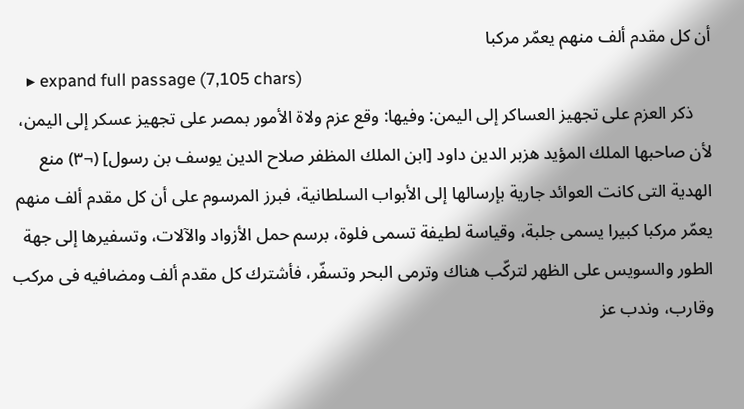أن كل مقدم ألف منهم يعمّر مركبا
    ▸ expand full passage (7,105 chars)
    ذكر العزم على تجهيز العساكر إلى اليمن: وفيها: وقع عزم ولاة الأمور بمصر على تجهيز عسكر إلى اليمن، لأن صاحبها الملك المؤيد هزبر الدين داود [ابن الملك المظفر صلاح الدين يوسف بن رسول] (¬٣) منع الهدية التى كانت العوائد جارية بإرسالها إلى الأبواب السلطانية، فبرز المرسوم على أن كل مقدم ألف منهم يعمّر مركبا كبيرا يسمى جلبة، وقياسة لطيفة تسمى فلوة، برسم حمل الأزواد والآلات، وتسفيرها إلى جهة الطور والسويس على الظهر لتركّب هناك وترمى البحر وتسفّر، فأشترك كل مقدم ألف ومضافيه فى مركب وقارب، وندب عز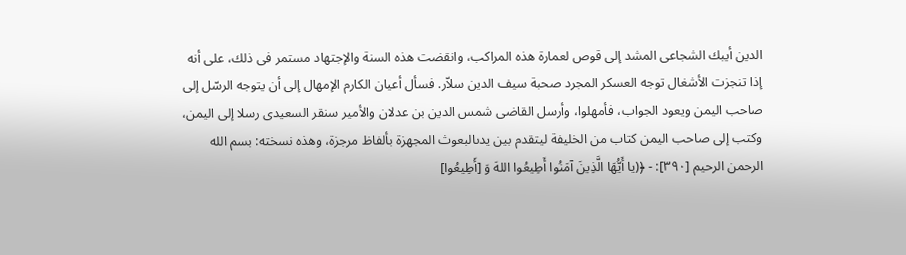الدين أيبك الشجاعى المشد إلى قوص لعمارة هذه المراكب، وانقضت هذه السنة والإجتهاد مستمر فى ذلك، على أنه إذا تنجزت الأشغال توجه العسكر المجرد صحبة سيف الدين سلاّر. فسأل أعيان الكارم الإمهال إلى أن يتوجه الرسّل إلى صاحب اليمن ويعود الجواب، فأمهلوا، وأرسل القاضى شمس الدين بن عدلان والأمير سنقر السعيدى رسلا إلى اليمن، وكتب إلى صاحب اليمن كتاب من الخليفة ليتقدم بين يدىالبعوث المجهزة بألفاظ مرجزة، وهذه نسخته: بسم الله الرحمن الرحيم [٣٩٠]: - ﴿(يا أَيُّهَا الَّذِينَ آمَنُوا أَطِيعُوا اللهَ وَ [أَطِيعُوا]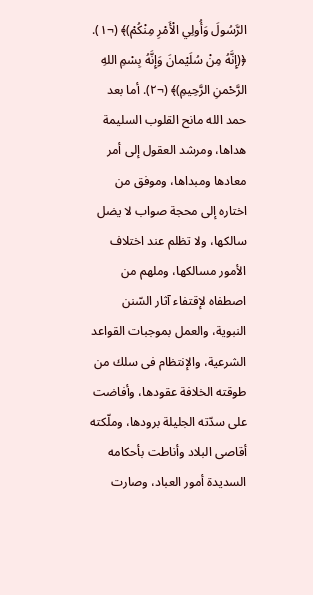الرَّسُولَ وَأُولِي الْأَمْرِ مِنْكُمْ)﴾ (¬١). ﴿(إِنَّهُ مِنْ سُلَيْمانَ وَإِنَّهُ بِسْمِ اللهِ الرَّحْمنِ الرَّحِيمِ)﴾ (¬٢). أما بعد حمد الله مانح القلوب السليمة هداها، ومرشد العقول إلى أمر معادها ومبداها، وموفق من اختاره إلى محجة صواب لا يضل سالكها، ولا تظلم عند اختلاف الأمور مسالكها، وملهم من اصطفاه لإقتفاء آثار السّنن النبوية، والعمل بموجبات القواعد الشرعية، والإنتظام فى سلك من طوقته الخلافة عقودها، وأفاضت على سدّته الجليلة برودها، وملّكته أقاصى البلاد وأناطت بأحكامه السديدة أمور العباد، وصارت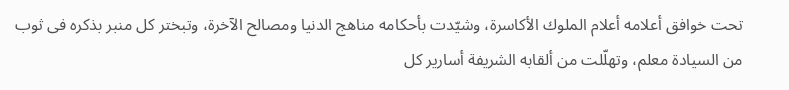تحت خوافق أعلامه أعلام الملوك الأكاسرة، وشيّدت بأحكامه مناهج الدنيا ومصالح الآخرة، وتبختر كل منبر بذكره فى ثوب من السيادة معلم، وتهلّلت من ألقابه الشريفة أسارير كل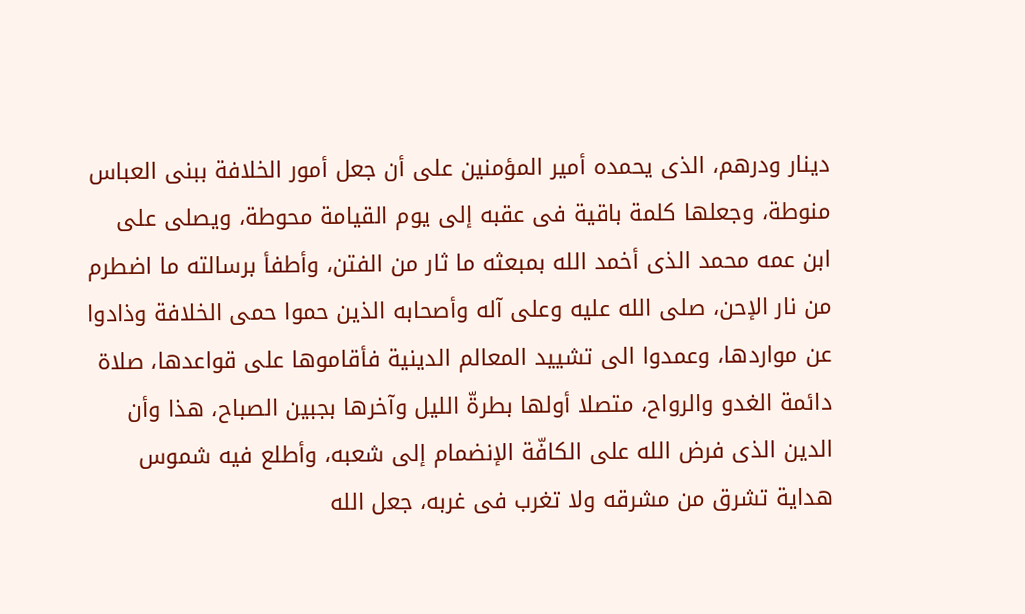دينار ودرهم، الذى يحمده أمير المؤمنين على أن جعل أمور الخلافة ببنى العباس منوطة، وجعلها كلمة باقية فى عقبه إلى يوم القيامة محوطة، ويصلى على ابن عمه محمد الذى أخمد الله بمبعثه ما ثار من الفتن، وأطفأ برسالته ما اضطرم من نار الإحن، صلى الله عليه وعلى آله وأصحابه الذين حموا حمى الخلافة وذادوا عن مواردها، وعمدوا الى تشييد المعالم الدينية فأقاموها على قواعدها، صلاة دائمة الغدو والرواح، متصلا أولها بطرةّ الليل وآخرها بجبين الصباح، هذا وأن الدين الذى فرض الله على الكافّة الإنضمام إلى شعبه، وأطلع فيه شموس هداية تشرق من مشرقه ولا تغرب فى غربه، جعل الله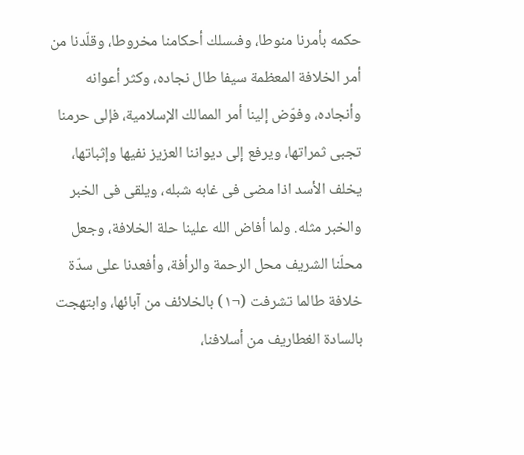حكمه بأمرنا منوطا، وفىسلك أحكامنا مخروطا، وقلّدنا من أمر الخلافة المعظمة سيفا طال نجاده، وكثر أعوانه وأنجاده، وفوّض إلينا أمر الممالك الإسلامية، فإلى حرمنا تجبى ثمراتها، ويرفع إلى ديواننا العزيز نفيها وإثباتها، يخلف الأسد اذا مضى فى غابه شبله، ويلقى فى الخبر والخبر مثله. ولما أفاض الله علينا حلة الخلافة، وجعل محلّنا الشريف محل الرحمة والرأفة، وأفعدنا على سدّة خلافة طالما تشرفت (¬١) بالخلائف من آبائها، وابتهجت بالسادة الغطاريف من أسلافنا،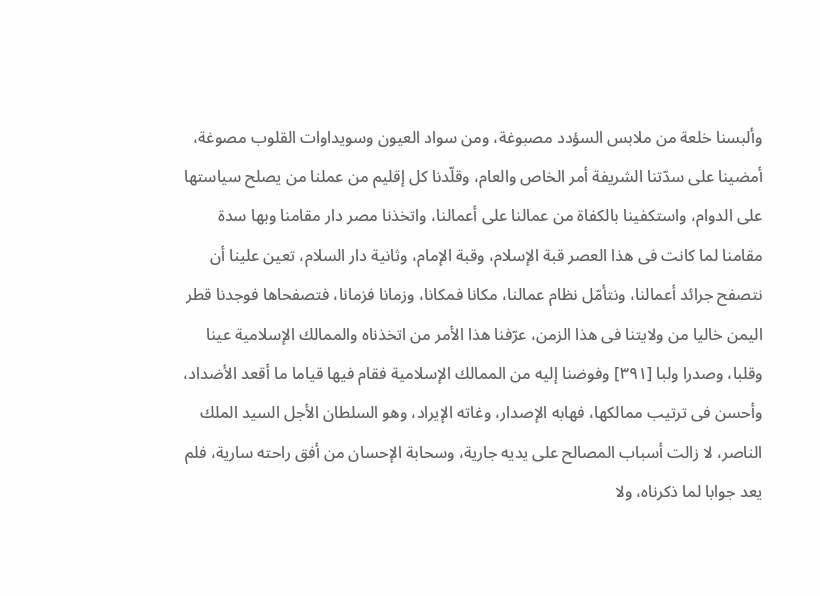وألبسنا خلعة من ملابس السؤدد مصبوغة، ومن سواد العيون وسويداوات القلوب مصوغة، أمضينا على سدّتنا الشريفة أمر الخاص والعام، وقلّدنا كل إقليم من عملنا من يصلح سياستها على الدوام، واستكفينا بالكفاة من عمالنا على أعمالنا، واتخذنا مصر دار مقامنا وبها سدة مقامنا لما كانت فى هذا العصر قبة الإسلام، وقبة الإمام، وثانية دار السلام، تعين علينا أن نتصفح جرائد أعمالنا، ونتأمّل نظام عمالنا، مكانا فمكانا، وزمانا فزمانا، فتصفحاها فوجدنا قطر اليمن خاليا من ولايتنا فى هذا الزمن، عرّفنا هذا الأمر من اتخذناه والممالك الإسلامية عينا وقلبا، وصدرا ولبا [٣٩١] وفوضنا إليه من الممالك الإسلامية فقام فيها قياما ما أقعد الأضداد، وأحسن فى ترتيب ممالكها، فهابه الإصدار، وغاته الإيراد، وهو السلطان الأجل السيد الملك الناصر، لا زالت أسباب المصالح على يديه جارية، وسحابة الإحسان من أفق راحته سارية، فلم يعد جوابا لما ذكرناه، ولا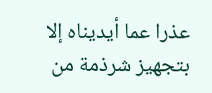عذرا عما أيديناه إلا بتجهيز شرذمة من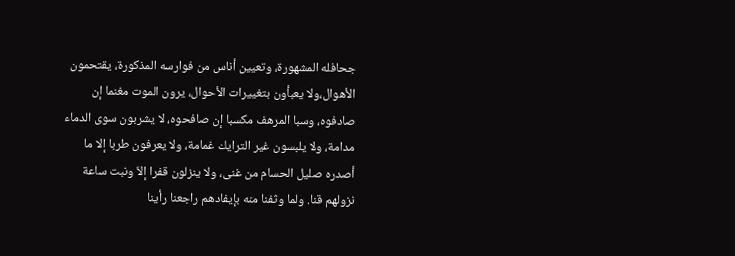جحافله المشهورة، وتعيين أناس من فوارسه المذكورة، يقتحمون الأهوال،ولا يعبأون بتغييرات الأحوال، يرون الموت مغنما إن صادفوه، وسبا المرهف مكسبا إن صافحوه، لا يشربون سوى الدماء مدامة، ولا يلبسون غير الترايك غمامة، ولا يعرفون طربا إلا ما أصدره صليل الحسام من غنى، ولا ينزلون قفرا إلاّ ونبت ساعة نزولهم قنا. ولما وثفنا منه بإيفادهم راجعنا رأينا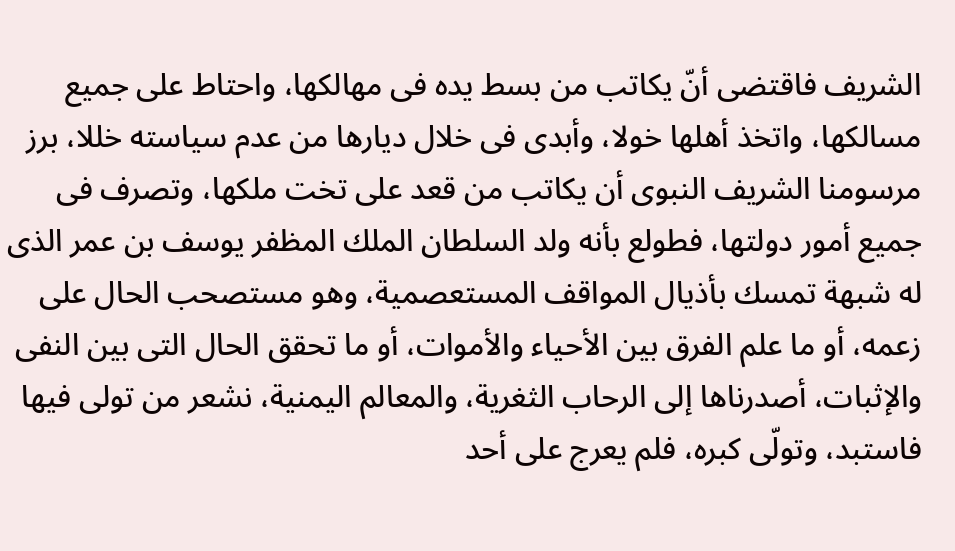الشريف فاقتضى أنّ يكاتب من بسط يده فى مهالكها، واحتاط على جميع مسالكها، واتخذ أهلها خولا، وأبدى فى خلال ديارها من عدم سياسته خللا، برز مرسومنا الشريف النبوى أن يكاتب من قعد على تخت ملكها، وتصرف فى جميع أمور دولتها، فطولع بأنه ولد السلطان الملك المظفر يوسف بن عمر الذى له شبهة تمسك بأذيال المواقف المستعصمية، وهو مستصحب الحال على زعمه، أو ما علم الفرق بين الأحياء والأموات، أو ما تحقق الحال التى بين النفى والإثبات، أصدرناها إلى الرحاب الثغرية، والمعالم اليمنية، نشعر من تولى فيها فاستبد، وتولّى كبره، فلم يعرج على أحد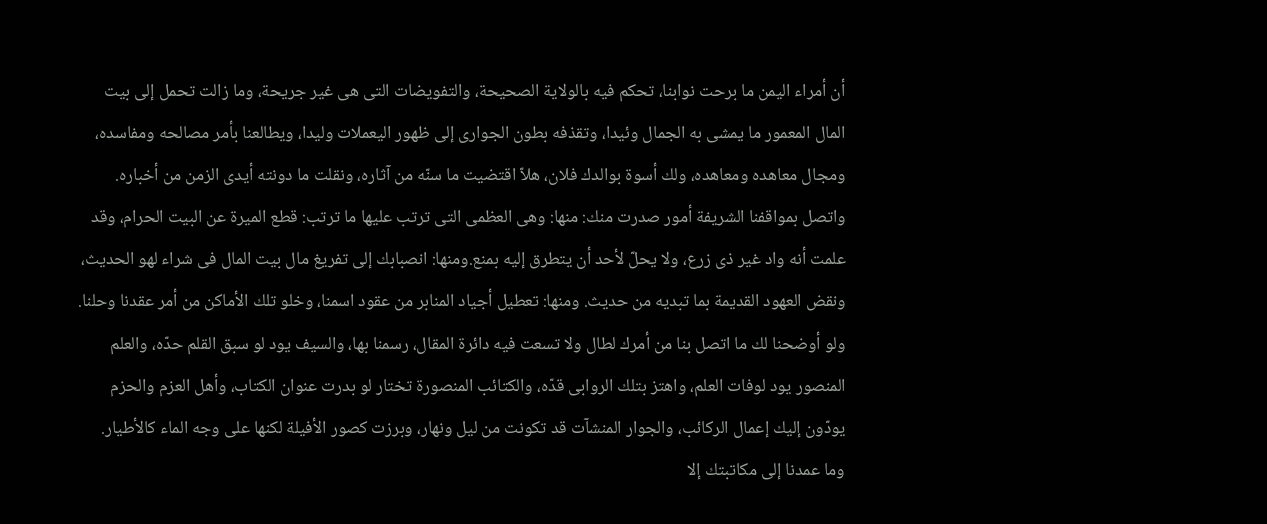أن أمراء اليمن ما برحت نوابنا، تحكم فيه بالولاية الصحيحة، والتفويضات التى هى غير جريحة، وما زالت تحمل إلى بيت المال المعمور ما يمشى به الجمال وئيدا، وتقذفه بطون الجوارى إلى ظهور اليعملات وليدا، ويطالعنا بأمر مصالحه ومفاسده، ومجال معاهده ومعاهده، ولك أسوة بوالدك فلان، هلاّ اقتضيت ما سنّه من آثاره، ونقلت ما دونته أيدى الزمن من أخباره. واتصل بمواقفنا الشريفة أمور صدرت منك: منها: وهى العظمى التى ترتب عليها ما ترتب: قطع الميرة عن البيت الحرام، وقد علمت أنه واد غير ذى زرع، ولا يحلّ لأحد أن يتطرق إليه بمنع.ومنها: انصبابك إلى تفريغ مال بيت المال فى شراء لهو الحديث، ونقض العهود القديمة بما تبديه من حديث. ومنها: تعطيل أجياد المنابر من عقود اسمنا، وخلو تلك الأماكن من أمر عقدنا وحلنا. ولو أوضحنا لك ما اتصل بنا من أمرك لطال ولا تسعت فيه دائرة المقال، رسمنا بها، والسيف يود لو سبق القلم حدّه، والعلم المنصور يود لوفات العلم، واهتز بتلك الروابى قدّه، والكتائب المنصورة تختار لو بدرت عنوان الكتاب، وأهل العزم والحزم يودّون إليك إعمال الركائب، والجوار المنشآت قد تكونت من ليل ونهار، وبرزت كصور الأفيلة لكنها على وجه الماء كالأطيار. وما عمدنا إلى مكاتبتك إلا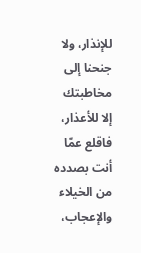للإنذار، ولا جنحنا إلى مخاطبتك إلا للأعذار، فاقلع عمّا أنت بصدده من الخيلاء والإعجاب،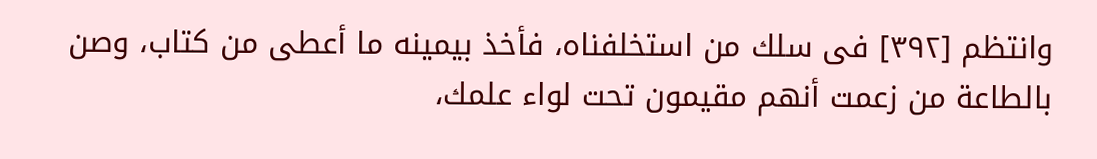وانتظم [٣٩٢] فى سلك من استخلفناه، فأخذ بيمينه ما أعطى من كتاب، وصن بالطاعة من زعمت أنهم مقيمون تحت لواء علمك،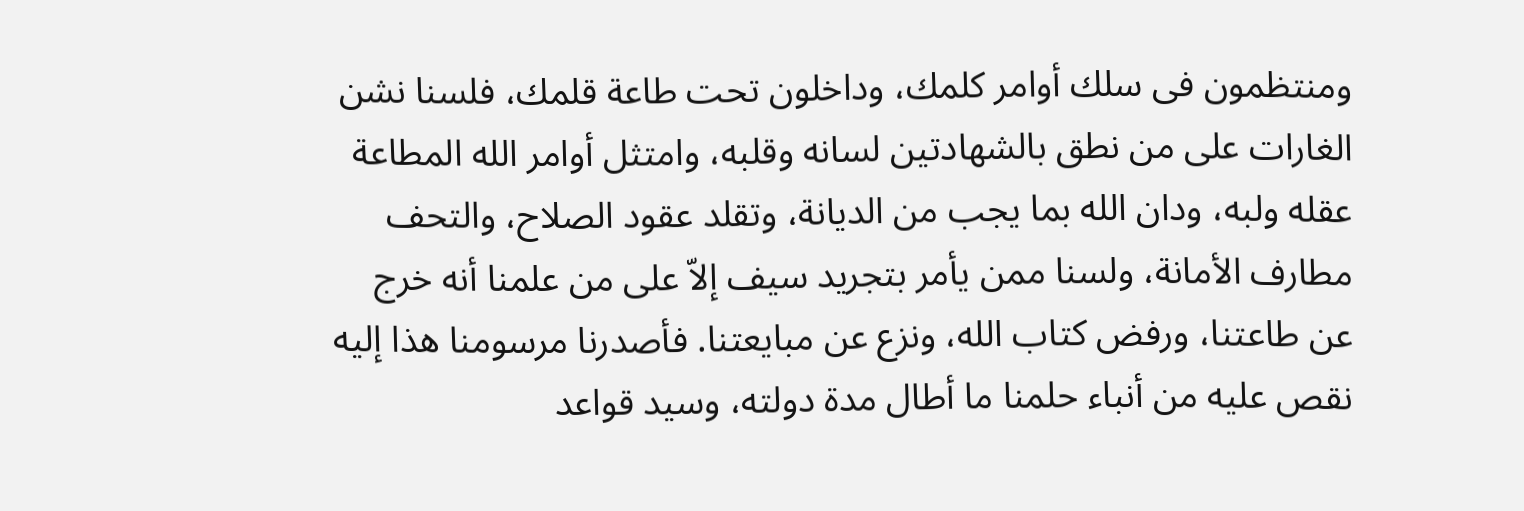ومنتظمون فى سلك أوامر كلمك، وداخلون تحت طاعة قلمك، فلسنا نشن الغارات على من نطق بالشهادتين لسانه وقلبه، وامتثل أوامر الله المطاعة عقله ولبه، ودان الله بما يجب من الديانة، وتقلد عقود الصلاح، والتحف مطارف الأمانة، ولسنا ممن يأمر بتجريد سيف إلاّ على من علمنا أنه خرج عن طاعتنا، ورفض كتاب الله، ونزع عن مبايعتنا. فأصدرنا مرسومنا هذا إليه نقص عليه من أنباء حلمنا ما أطال مدة دولته، وسيد قواعد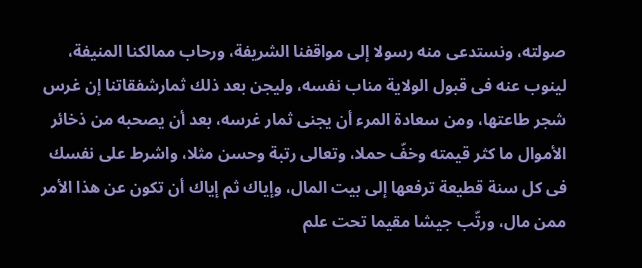صولته، ونستدعى منه رسولا إلى مواقفنا الشريفة، ورحاب ممالكنا المنيفة، لينوب عنه فى قبول الولاية مناب نفسه، وليجن بعد ذلك ثمارشفقاتنا إن غرس شجر طاعتها، ومن سعادة المرء أن يجنى ثمار غرسه، بعد أن يصحبه من ذخائر الأموال ما كثر قيمته وخفّ حملا، وتعالى رتبة وحسن مثلا، واشرط على نفسك فى كل سنة قطيعة ترفعها إلى بيت المال، وإياك ثم إياك أن تكون عن هذا الأمر ممن مال، ورتّب جيشا مقيما تحت علم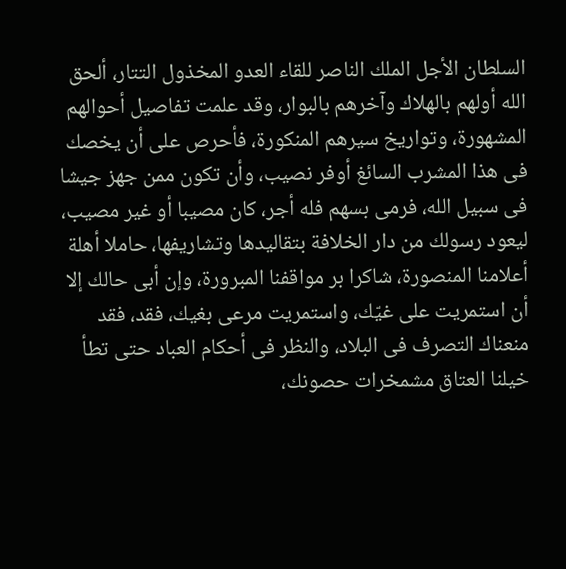السلطان الأجل الملك الناصر للقاء العدو المخذول التتار، ألحق الله أولهم بالهلاك وآخرهم بالبوار، وقد علمت تفاصيل أحوالهم المشهورة، وتواريخ سيرهم المنكورة، فأحرص على أن يخصك فى هذا المشرب السائغ أوفر نصيب، وأن تكون ممن جهز جيشا فى سبيل الله، فرمى بسهم فله أجر، كان مصيبا أو غير مصيب، ليعود رسولك من دار الخلافة بتقاليدها وتشاريفها، حاملا أهلة أعلامنا المنصورة، شاكرا بر مواقفنا المبرورة، وإن أبى حالك إلا أن استمريت على غيّك، واستمريت مرعى بغيك، فقد، فقد منعناك التصرف فى البلاد، والنظر فى أحكام العباد حتى تطأ خيلنا العتاق مشمخرات حصونك،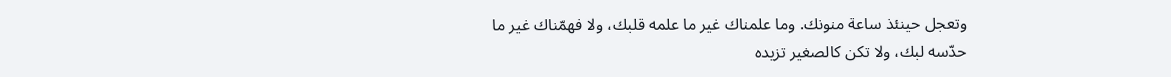وتعجل حينئذ ساعة منونك. وما علمناك غير ما علمه قلبك، ولا فهمّناك غير ما حدّسه لبك، ولا تكن كالصغير تزيده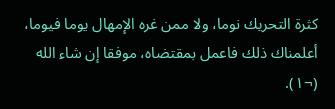كثرة التحريك نوما، ولا ممن غره الإمهال يوما فيوما، أعلمناك ذلك فاعمل بمقتضاه، موفقا إن شاء الله (¬١).